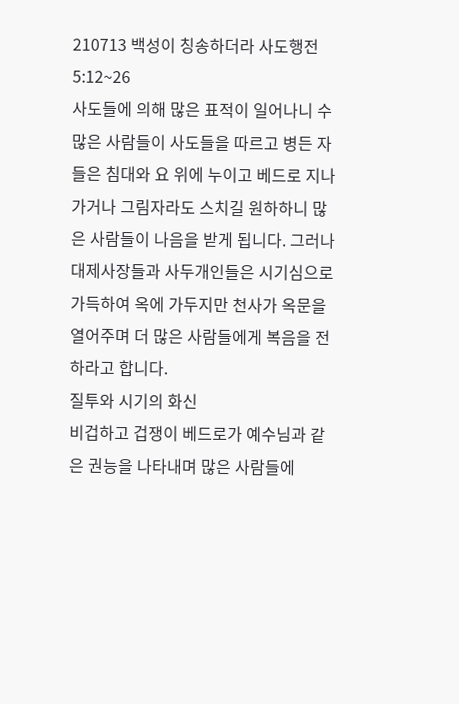210713 백성이 칭송하더라 사도행전 5:12~26
사도들에 의해 많은 표적이 일어나니 수많은 사람들이 사도들을 따르고 병든 자들은 침대와 요 위에 누이고 베드로 지나가거나 그림자라도 스치길 원하하니 많은 사람들이 나음을 받게 됩니다. 그러나 대제사장들과 사두개인들은 시기심으로 가득하여 옥에 가두지만 천사가 옥문을 열어주며 더 많은 사람들에게 복음을 전하라고 합니다.
질투와 시기의 화신
비겁하고 겁쟁이 베드로가 예수님과 같은 권능을 나타내며 많은 사람들에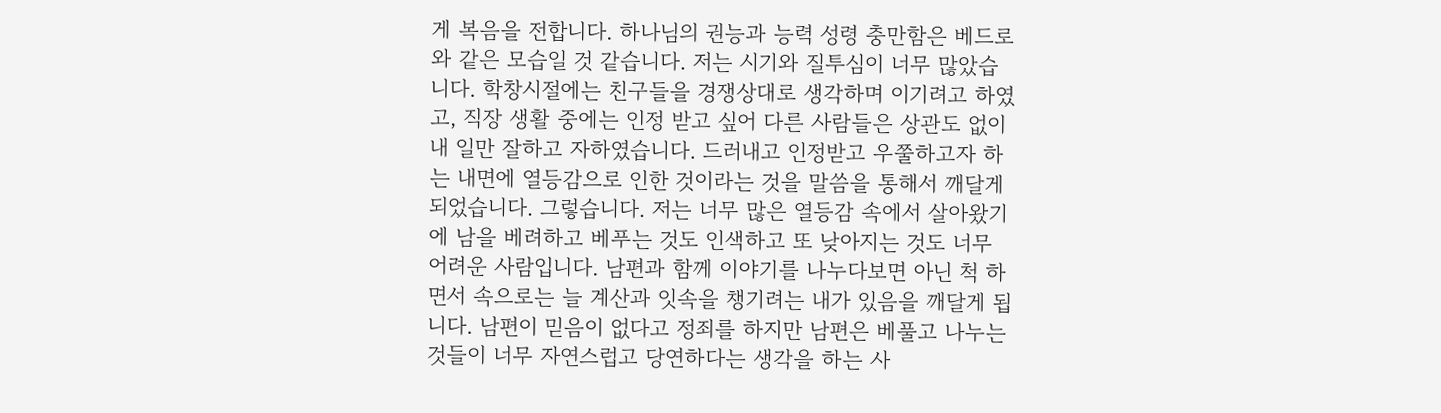게 복음을 전합니다. 하나님의 권능과 능력 성령 충만함은 베드로와 같은 모습일 것 같습니다. 저는 시기와 질투심이 너무 많았습니다. 학창시절에는 친구들을 경쟁상대로 생각하며 이기려고 하였고, 직장 생활 중에는 인정 받고 싶어 다른 사람들은 상관도 없이 내 일만 잘하고 자하였습니다. 드러내고 인정받고 우쭐하고자 하는 내면에 열등감으로 인한 것이라는 것을 말씀을 통해서 깨달게 되었습니다. 그렇습니다. 저는 너무 많은 열등감 속에서 살아왔기에 남을 베려하고 베푸는 것도 인색하고 또 낮아지는 것도 너무 어려운 사람입니다. 남편과 함께 이야기를 나누다보면 아닌 척 하면서 속으로는 늘 계산과 잇속을 챙기려는 내가 있음을 깨달게 됩니다. 남편이 믿음이 없다고 정죄를 하지만 남편은 베풀고 나누는 것들이 너무 자연스럽고 당연하다는 생각을 하는 사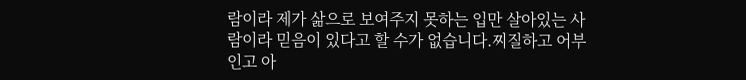람이라 제가 삶으로 보여주지 못하는 입만 살아있는 사람이라 믿음이 있다고 할 수가 없습니다.찌질하고 어부인고 아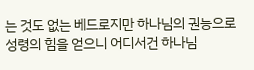는 것도 없는 베드로지만 하나님의 권능으로 성령의 힘을 얻으니 어디서건 하나님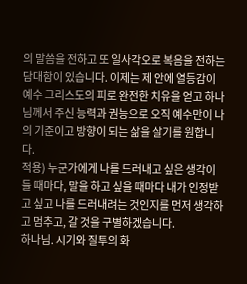의 말씀을 전하고 또 일사각오로 복음을 전하는 담대함이 있습니다. 이제는 제 안에 열등감이 예수 그리스도의 피로 완전한 치유을 얻고 하나님께서 주신 능력과 권능으로 오직 예수만이 나의 기준이고 방향이 되는 삶을 살기를 원합니다.
적용) 누군가에게 나를 드러내고 싶은 생각이 들 때마다, 말을 하고 싶을 때마다 내가 인정받고 싶고 나를 드러내려는 것인지를 먼저 생각하고 멈추고, 갈 것을 구별하겠습니다.
하나님. 시기와 질투의 화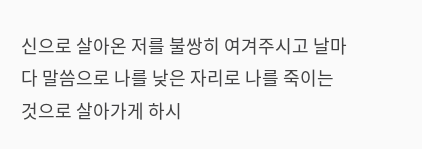신으로 살아온 저를 불쌍히 여겨주시고 날마다 말씀으로 나를 낮은 자리로 나를 죽이는 것으로 살아가게 하시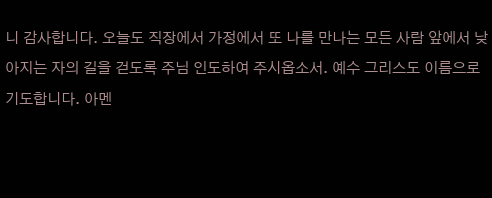니 감사합니다. 오늘도 직장에서 가정에서 또 나를 만나는 모든 사람 앞에서 낮아지는 자의 길을 걷도록 주님 인도하여 주시옵소서. 예수 그리스도 이름으로 기도합니다. 아멘